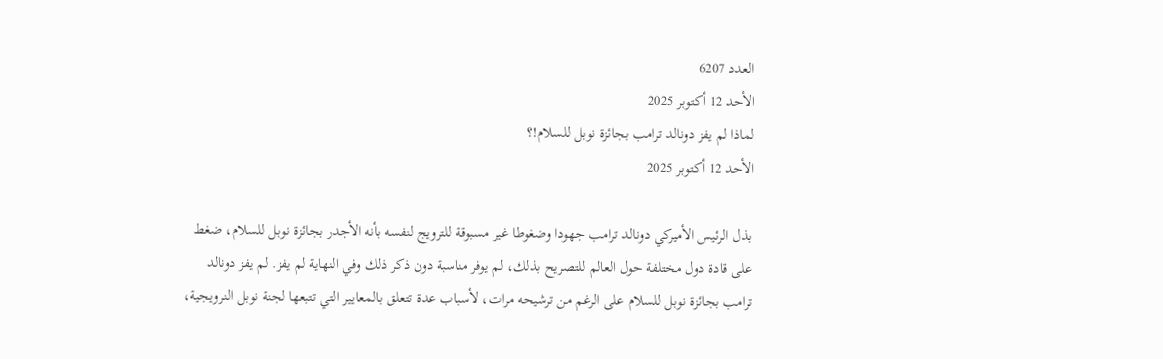العدد 6207
الأحد 12 أكتوبر 2025
لماذا لم يفز دونالد ترامب بجائزة نوبل للسلام!؟
الأحد 12 أكتوبر 2025

بذل الرئيس الأميركي دونالد ترامب جهودا وضغوطا غير مسبوقة للترويج لنفسه بأنه الأجدر بجائزة نوبل للسلام، ضغط على قادة دول مختلفة حول العالم للتصريح بذلك، لم يوفر مناسبة دون ذكر ذلك وفي النهاية لم يفز. لم يفز دونالد ترامب بجائزة نوبل للسلام على الرغم من ترشيحه مرات، لأسباب عدة تتعلق بالمعايير التي تتبعها لجنة نوبل النرويجية،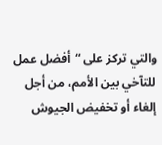والتي تركز على “أفضل عمل للتآخي بين الأمم، من أجل إلغاء أو تخفيض الجيوش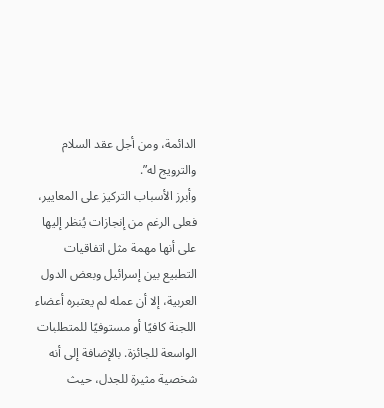الدائمة، ومن أجل عقد السلام والترويج له”.
وأبرز الأسباب التركيز على المعايير، فعلى الرغم من إنجازات يُنظر إليها على أنها مهمة مثل اتفاقيات التطبيع بين إسرائيل وبعض الدول العربية، إلا أن عمله لم يعتبره أعضاء اللجنة كافيًا أو مستوفيًا للمتطلبات الواسعة للجائزة. بالإضافة إلى أنه شخصية مثيرة للجدل، حيث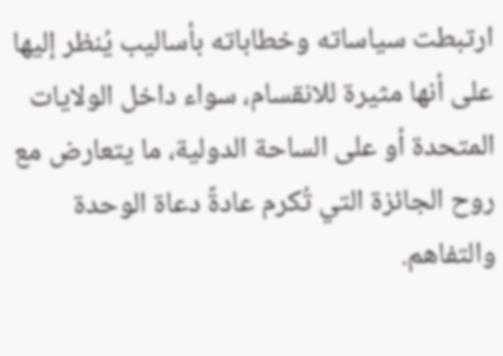ارتبطت سياساته وخطاباته بأساليب يُنظر إليها على أنها مثيرة للانقسام، سواء داخل الولايات المتحدة أو على الساحة الدولية، ما يتعارض مع روح الجائزة التي تُكرم عادةً دعاة الوحدة والتفاهم.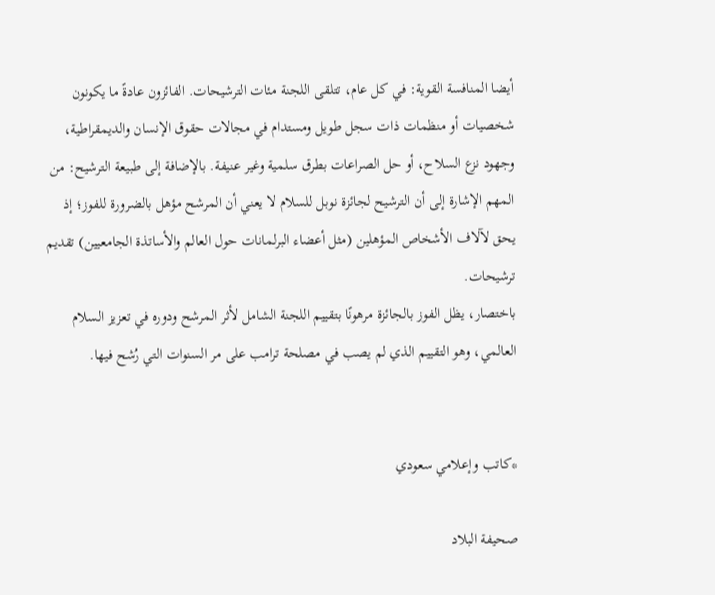أيضا المنافسة القوية: في كل عام، تتلقى اللجنة مئات الترشيحات. الفائزون عادةً ما يكونون شخصيات أو منظمات ذات سجل طويل ومستدام في مجالات حقوق الإنسان والديمقراطية، وجهود نزع السلاح، أو حل الصراعات بطرق سلمية وغير عنيفة. بالإضافة إلى طبيعة الترشيح: من المهم الإشارة إلى أن الترشيح لجائزة نوبل للسلام لا يعني أن المرشح مؤهل بالضرورة للفوز؛ إذ يحق لآلاف الأشخاص المؤهلين (مثل أعضاء البرلمانات حول العالم والأساتذة الجامعيين) تقديم ترشيحات.
باختصار، يظل الفوز بالجائزة مرهونًا بتقييم اللجنة الشامل لأثر المرشح ودوره في تعزيز السلام العالمي، وهو التقييم الذي لم يصب في مصلحة ترامب على مر السنوات التي رُشح فيها.


*كاتب وإعلامي سعودي

صحيفة البلاد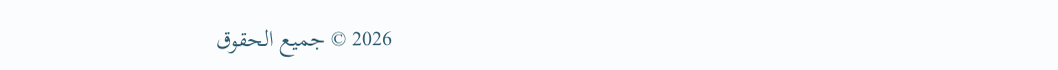2026 © جميع الحقوق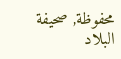محفوظة, صحيفة البلاد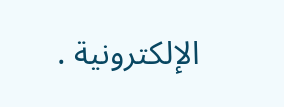الإلكترونية .